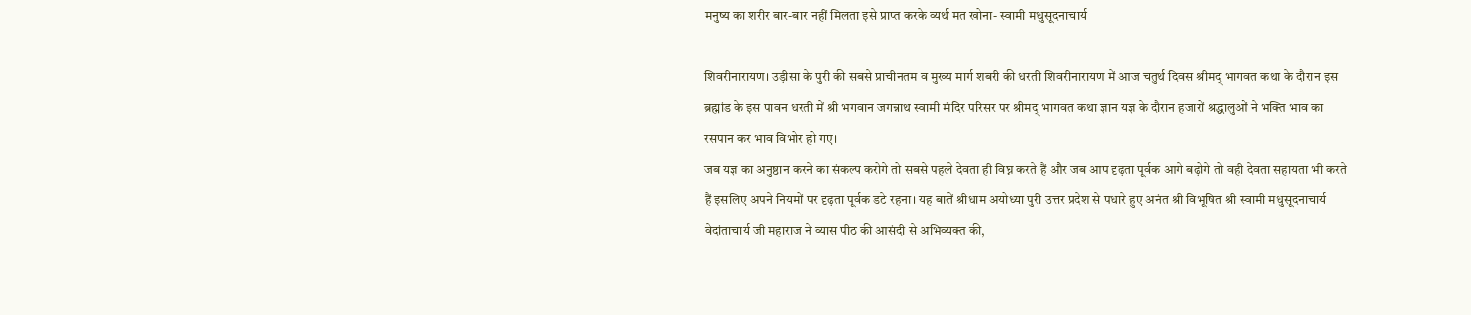मनुष्य का शरीर बार-बार नहीं मिलता इसे प्राप्त करके व्यर्थ मत खोना- स्वामी मधुसूदनाचार्य

शिवरीनारायण। उड़ीसा के पुरी की सबसे प्राचीनतम व मुख्य मार्ग शबरी की धरती शिवरीनारायण में आज चतुर्थ दिवस श्रीमद् भागवत कथा के दौरान इस ब्रह्मांड के इस पावन धरती में श्री भगवान जगन्नाथ स्वामी मंदिर परिसर पर श्रीमद् भागवत कथा ज्ञान यज्ञ के दौरान हजारों श्रद्धालुओं ने भक्ति भाव का रसपान कर भाव विभोर हो गए।
जब यज्ञ का अनुष्ठान करने का संकल्प करोगे तो सबसे पहले देवता ही विघ्न करते हैं और जब आप दृढ़ता पूर्वक आगे बढ़ोगे तो वही देवता सहायता भी करते हैं इसलिए अपने नियमों पर दृढ़ता पूर्वक डटे रहना। यह बातें श्रीधाम अयोध्या पुरी उत्तर प्रदेश से पधारे हुए अनंत श्री विभूषित श्री स्वामी मधुसूदनाचार्य वेदांताचार्य जी महाराज ने व्यास पीठ की आसंदी से अभिव्यक्त की,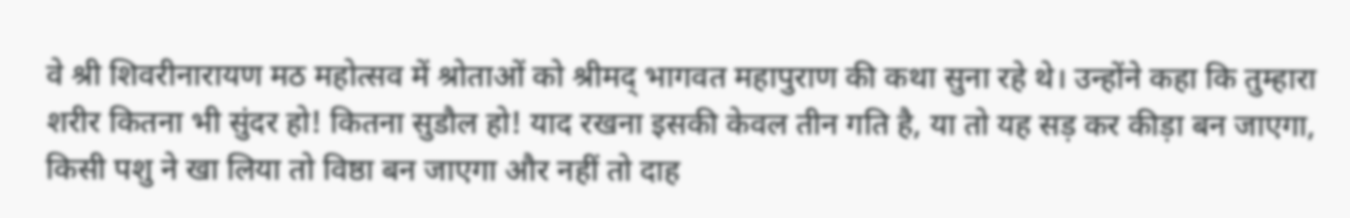वे श्री शिवरीनारायण मठ महोत्सव में श्रोताओं को श्रीमद् भागवत महापुराण की कथा सुना रहे थे। उन्होंने कहा कि तुम्हारा शरीर कितना भी सुंदर हो! कितना सुडौल हो! याद रखना इसकी केवल तीन गति है, या तो यह सड़ कर कीड़ा बन जाएगा, किसी पशु ने खा लिया तो विष्ठा बन जाएगा और नहीं तो दाह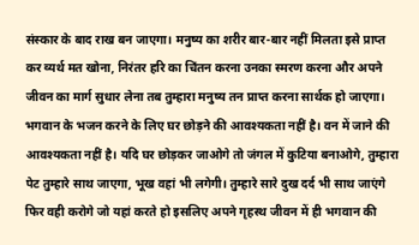संस्कार के बाद राख बन जाएगा। मनुष्य का शरीर बार-बार नहीं मिलता इसे प्राप्त कर व्यर्थ मत खोना, निरंतर हरि का चिंतन करना उनका स्मरण करना और अपने जीवन का मार्ग सुधार लेना तब तुम्हारा मनुष्य तन प्राप्त करना सार्थक हो जाएगा। भगवान के भजन करने के लिए घर छोड़ने की आवश्यकता नहीं है। वन में जाने की आवश्यकता नहीं है। यदि घर छोड़कर जाओगे तो जंगल में कुटिया बनाओगे, तुम्हारा पेट तुम्हारे साथ जाएगा, भूख वहां भी लगेगी। तुम्हारे सारे दुख दर्द भी साथ जाएंगे फिर वही करोगे जो यहां करते हो इसलिए अपने गृहस्थ जीवन में ही भगवान की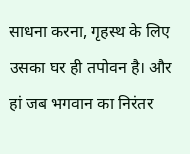साधना करना, गृहस्थ के लिए उसका घर ही तपोवन है। और हां जब भगवान का निरंतर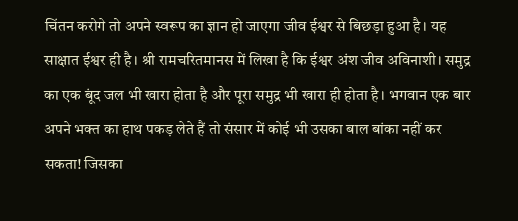चिंतन करोगे तो अपने स्वरूप का ज्ञान हो जाएगा जीव ईश्वर से बिछड़ा हुआ है। यह साक्षात ईश्वर ही है। श्री रामचरितमानस में लिखा है कि ईश्वर अंश जीव अविनाशी। समुद्र का एक बूंद जल भी खारा होता है और पूरा समुद्र भी खारा ही होता है। भगवान एक बार अपने भक्त का हाथ पकड़ लेते हैं तो संसार में कोई भी उसका बाल बांका नहीं कर सकता! जिसका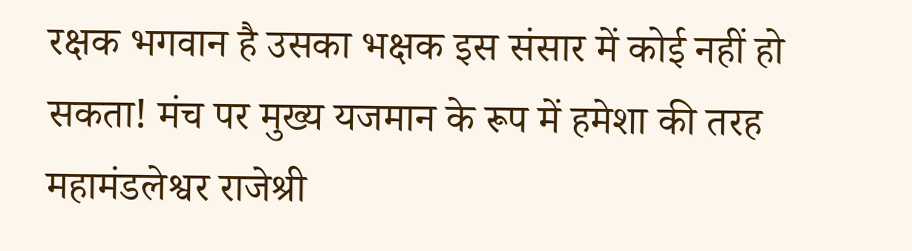रक्षक भगवान है उसका भक्षक इस संसार में कोई नहीं हो सकता! मंच पर मुख्य यजमान के रूप में हमेशा की तरह महामंडलेश्वर राजेश्री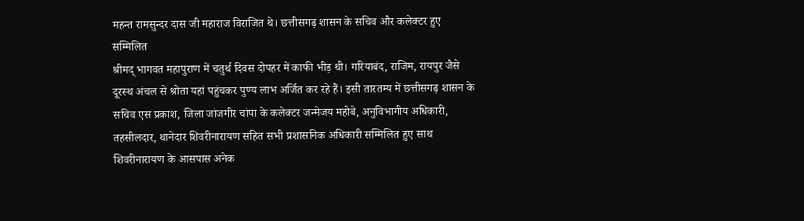महन्त रामसुन्दर दास जी महाराज विराजित थे। छत्तीसगढ़ शासन के सचिव और कलेक्टर हुए सम्मिलित
श्रीमद् भागवत महापुराण में चतुर्थ दिवस दोपहर में काफी भीड़ थी। गरियाबंद, राजिम, रायपुर जैसे दूरस्थ अंचल से श्रोता यहां पहुंचकर पुण्य लाभ अर्जित कर रहे हैं। इसी तारतम्य में छत्तीसगढ़ शासन के सचिव एस प्रकाश, जिला जांजगीर चांपा के कलेक्टर जन्मेजय महोबे, अनुविभागीय अधिकारी, तहसीलदार, थानेदार शिवरीनारायण सहित सभी प्रशासनिक अधिकारी सम्मिलित हुए साथ शिवरीनारायण के आसपास अनेक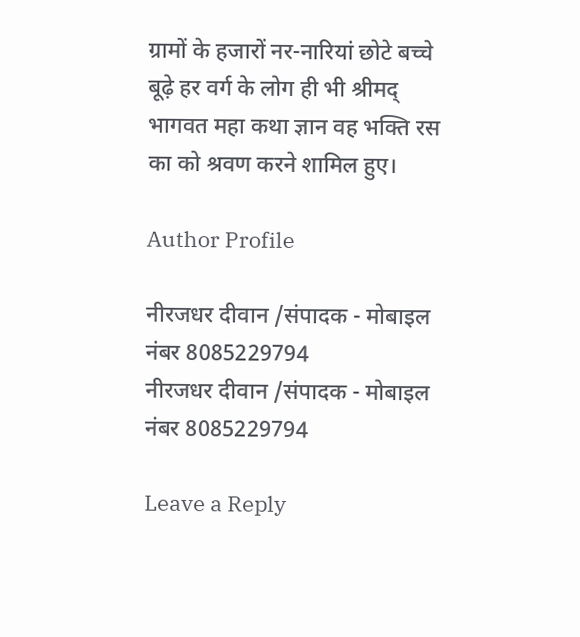ग्रामों के हजारों नर-नारियां छोटे बच्चे बूढ़े हर वर्ग के लोग ही भी श्रीमद् भागवत महा कथा ज्ञान वह भक्ति रस का को श्रवण करने शामिल हुए।

Author Profile

नीरजधर दीवान /संपादक - मोबाइल नंबर 8085229794
नीरजधर दीवान /संपादक - मोबाइल नंबर 8085229794

Leave a Reply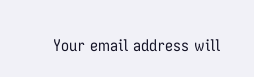Your email address will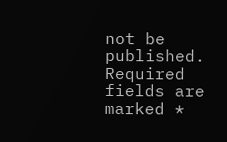not be published. Required fields are marked *